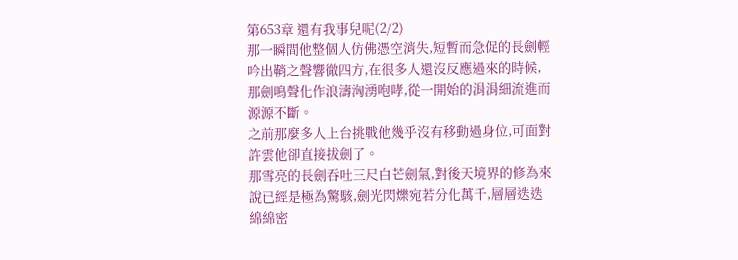第653章 還有我事兒呢(2/2)
那一瞬間他整個人仿佛憑空消失,短暫而急促的長劍輕吟出鞘之聲響徹四方,在很多人還沒反應過來的時候,那劍鳴聲化作浪濤洶湧咆哮,從一開始的涓涓細流進而源源不斷。
之前那麼多人上台挑戰他幾乎沒有移動過身位,可面對許雲他卻直接拔劍了。
那雪亮的長劍吞吐三尺白芒劍氣,對後天境界的修為來說已經是極為驚駭,劍光閃爍宛若分化萬千,層層迭迭綿綿密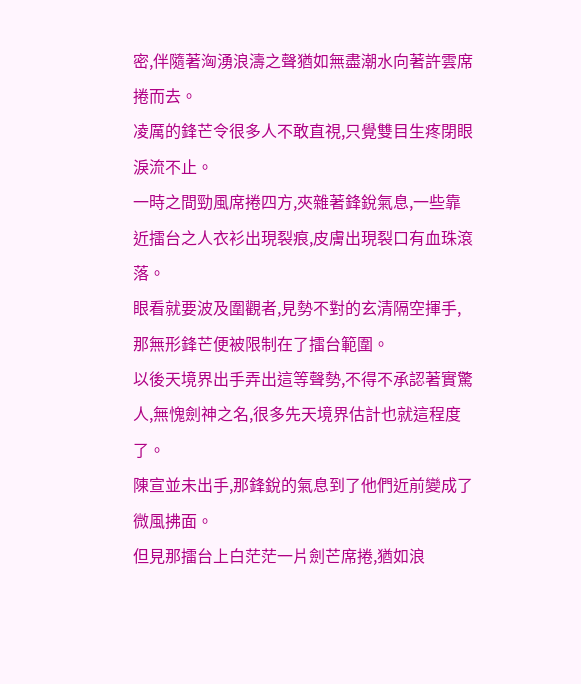密,伴隨著洶湧浪濤之聲猶如無盡潮水向著許雲席捲而去。
凌厲的鋒芒令很多人不敢直視,只覺雙目生疼閉眼淚流不止。
一時之間勁風席捲四方,夾雜著鋒銳氣息,一些靠近擂台之人衣衫出現裂痕,皮膚出現裂口有血珠滾落。
眼看就要波及圍觀者,見勢不對的玄清隔空揮手,那無形鋒芒便被限制在了擂台範圍。
以後天境界出手弄出這等聲勢,不得不承認著實驚人,無愧劍神之名,很多先天境界估計也就這程度了。
陳宣並未出手,那鋒銳的氣息到了他們近前變成了微風拂面。
但見那擂台上白茫茫一片劍芒席捲,猶如浪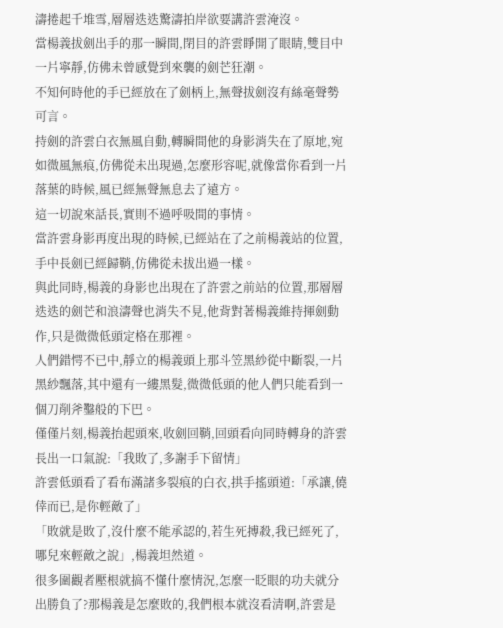濤捲起千堆雪,層層迭迭驚濤拍岸欲要講許雲淹沒。
當楊義拔劍出手的那一瞬間,閉目的許雲睜開了眼睛,雙目中一片寧靜,仿佛未曾感覺到來襲的劍芒狂潮。
不知何時他的手已經放在了劍柄上,無聲拔劍沒有絲毫聲勢可言。
持劍的許雲白衣無風自動,轉瞬間他的身影消失在了原地,宛如微風無痕,仿佛從未出現過,怎麼形容呢,就像當你看到一片落葉的時候,風已經無聲無息去了遠方。
這一切說來話長,實則不過呼吸間的事情。
當許雲身影再度出現的時候,已經站在了之前楊義站的位置,手中長劍已經歸鞘,仿佛從未拔出過一樣。
與此同時,楊義的身影也出現在了許雲之前站的位置,那層層迭迭的劍芒和浪濤聲也消失不見,他背對著楊義維持揮劍動作,只是微微低頭定格在那裡。
人們錯愕不已中,靜立的楊義頭上那斗笠黑紗從中斷裂,一片黑紗飄落,其中還有一縷黑髮,微微低頭的他人們只能看到一個刀削斧鑿般的下巴。
僅僅片刻,楊義抬起頭來,收劍回鞘,回頭看向同時轉身的許雲長出一口氣說:「我敗了,多謝手下留情」
許雲低頭看了看布滿諸多裂痕的白衣,拱手搖頭道:「承讓,僥倖而已,是你輕敵了」
「敗就是敗了,沒什麼不能承認的,若生死搏殺,我已經死了,哪兒來輕敵之說」,楊義坦然道。
很多圍觀者壓根就搞不懂什麼情況,怎麼一眨眼的功夫就分出勝負了?那楊義是怎麼敗的,我們根本就沒看清啊,許雲是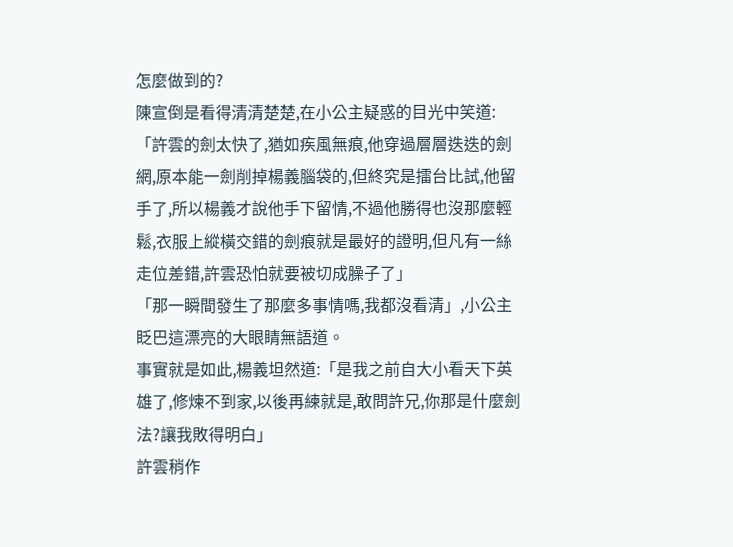怎麼做到的?
陳宣倒是看得清清楚楚,在小公主疑惑的目光中笑道:「許雲的劍太快了,猶如疾風無痕,他穿過層層迭迭的劍網,原本能一劍削掉楊義腦袋的,但終究是擂台比試,他留手了,所以楊義才說他手下留情,不過他勝得也沒那麼輕鬆,衣服上縱橫交錯的劍痕就是最好的證明,但凡有一絲走位差錯,許雲恐怕就要被切成臊子了」
「那一瞬間發生了那麼多事情嗎,我都沒看清」,小公主眨巴這漂亮的大眼睛無語道。
事實就是如此,楊義坦然道:「是我之前自大小看天下英雄了,修煉不到家,以後再練就是,敢問許兄,你那是什麼劍法?讓我敗得明白」
許雲稍作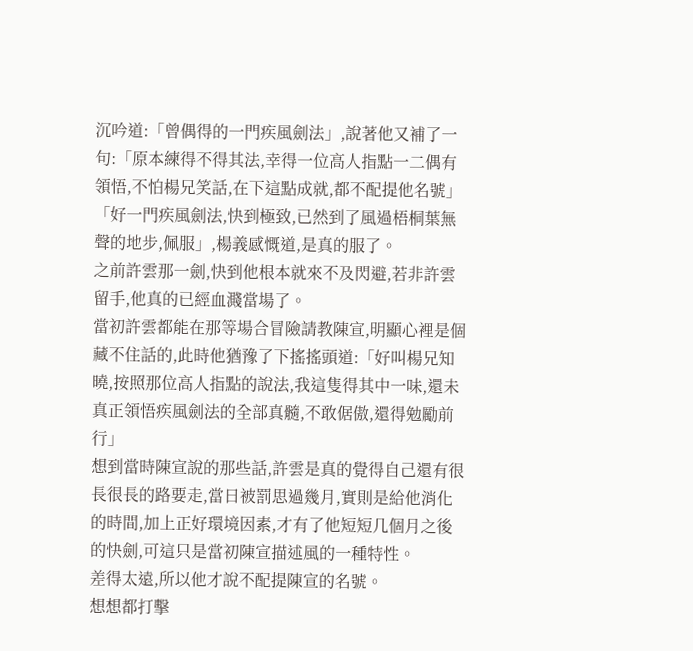沉吟道:「曾偶得的一門疾風劍法」,說著他又補了一句:「原本練得不得其法,幸得一位高人指點一二偶有領悟,不怕楊兄笑話,在下這點成就,都不配提他名號」
「好一門疾風劍法,快到極致,已然到了風過梧桐葉無聲的地步,佩服」,楊義感慨道,是真的服了。
之前許雲那一劍,快到他根本就來不及閃避,若非許雲留手,他真的已經血濺當場了。
當初許雲都能在那等場合冒險請教陳宣,明顯心裡是個藏不住話的,此時他猶豫了下搖搖頭道:「好叫楊兄知曉,按照那位高人指點的說法,我這隻得其中一味,還未真正領悟疾風劍法的全部真髓,不敢倨傲,還得勉勵前行」
想到當時陳宣說的那些話,許雲是真的覺得自己還有很長很長的路要走,當日被罰思過幾月,實則是給他消化的時間,加上正好環境因素,才有了他短短几個月之後的快劍,可這只是當初陳宣描述風的一種特性。
差得太遠,所以他才說不配提陳宣的名號。
想想都打擊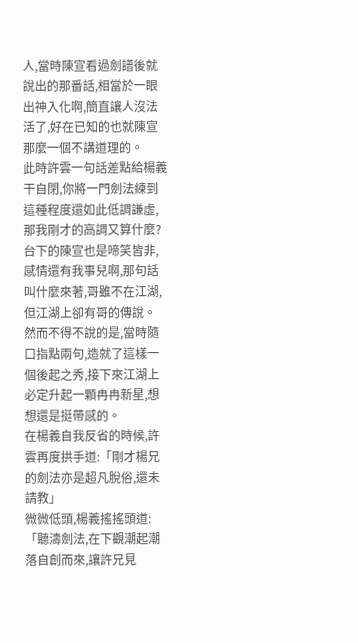人,當時陳宣看過劍譜後就說出的那番話,相當於一眼出神入化啊,簡直讓人沒法活了,好在已知的也就陳宣那麼一個不講道理的。
此時許雲一句話差點給楊義干自閉,你將一門劍法練到這種程度還如此低調謙虛,那我剛才的高調又算什麼?
台下的陳宣也是啼笑皆非,感情還有我事兒啊,那句話叫什麼來著,哥雖不在江湖,但江湖上卻有哥的傳說。
然而不得不說的是,當時隨口指點兩句,造就了這樣一個後起之秀,接下來江湖上必定升起一顆冉冉新星,想想還是挺帶感的。
在楊義自我反省的時候,許雲再度拱手道:「剛才楊兄的劍法亦是超凡脫俗,還未請教」
微微低頭,楊義搖搖頭道:「聽濤劍法,在下觀潮起潮落自創而來,讓許兄見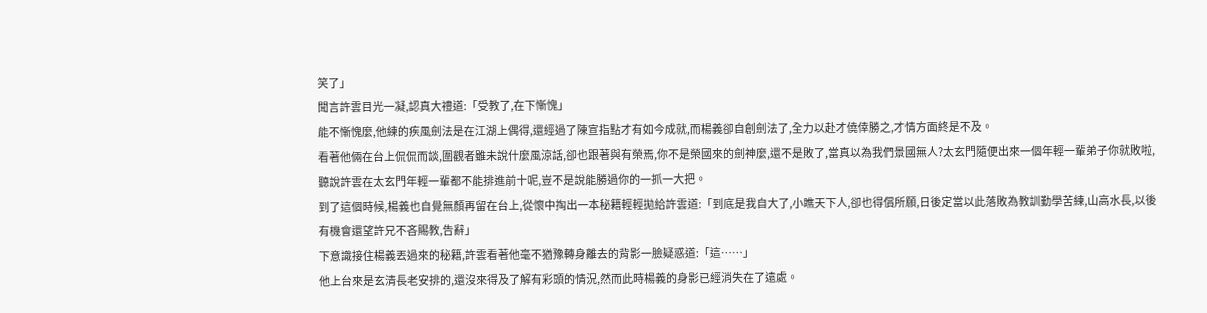笑了」
聞言許雲目光一凝,認真大禮道:「受教了,在下慚愧」
能不慚愧麼,他練的疾風劍法是在江湖上偶得,還經過了陳宣指點才有如今成就,而楊義卻自創劍法了,全力以赴才僥倖勝之,才情方面終是不及。
看著他倆在台上侃侃而談,圍觀者雖未說什麼風涼話,卻也跟著與有榮焉,你不是榮國來的劍神麼,還不是敗了,當真以為我們景國無人?太玄門隨便出來一個年輕一輩弟子你就敗啦,聽說許雲在太玄門年輕一輩都不能排進前十呢,豈不是說能勝過你的一抓一大把。
到了這個時候,楊義也自覺無顏再留在台上,從懷中掏出一本秘籍輕輕拋給許雲道:「到底是我自大了,小瞧天下人,卻也得償所願,日後定當以此落敗為教訓勤學苦練,山高水長,以後有機會還望許兄不吝賜教,告辭」
下意識接住楊義丟過來的秘籍,許雲看著他毫不猶豫轉身離去的背影一臉疑惑道:「這……」
他上台來是玄清長老安排的,還沒來得及了解有彩頭的情況,然而此時楊義的身影已經消失在了遠處。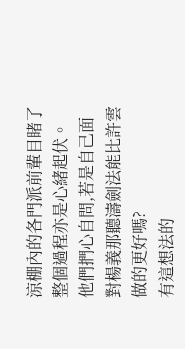涼棚內的各門派前輩目睹了整個過程亦是心緒起伏。
他們捫心自問,若是自己面對楊義那聽濤劍法能比許雲做的更好嗎?
有這想法的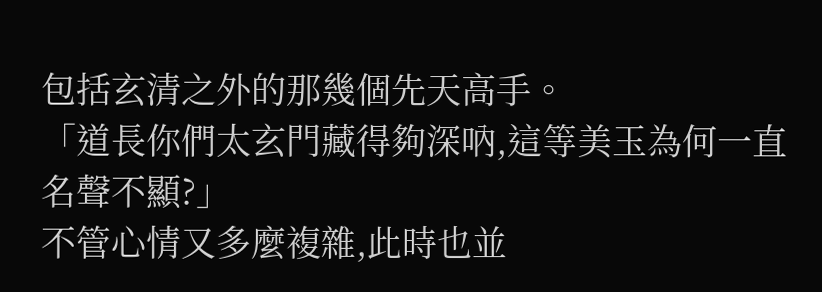包括玄清之外的那幾個先天高手。
「道長你們太玄門藏得夠深吶,這等美玉為何一直名聲不顯?」
不管心情又多麼複雜,此時也並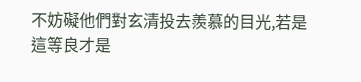不妨礙他們對玄清投去羨慕的目光,若是這等良才是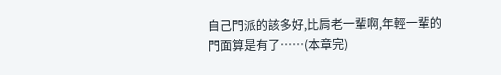自己門派的該多好,比肩老一輩啊,年輕一輩的門面算是有了……(本章完)